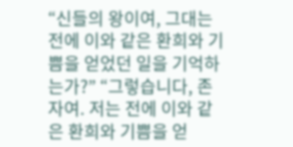“신들의 왕이여, 그대는 전에 이와 같은 환희와 기쁨을 얻었던 일을 기억하는가?” “그렇습니다, 존자여. 저는 전에 이와 같은 환희와 기쁨을 얻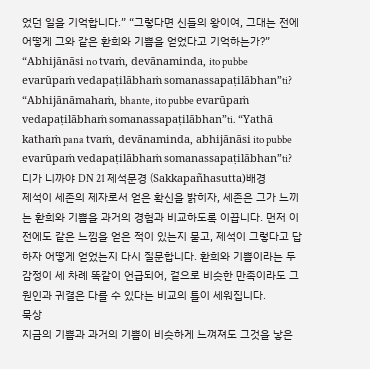었던 일을 기억합니다.” “그렇다면 신들의 왕이여, 그대는 전에 어떻게 그와 같은 환희와 기쁨을 얻었다고 기억하는가?”
“Abhijānāsi no tvaṁ, devānaminda, ito pubbe evarūpaṁ vedapaṭilābhaṁ somanassapaṭilābhan”ti? “Abhijānāmahaṁ, bhante, ito pubbe evarūpaṁ vedapaṭilābhaṁ somanassapaṭilābhan”ti. “Yathā kathaṁ pana tvaṁ, devānaminda, abhijānāsi ito pubbe evarūpaṁ vedapaṭilābhaṁ somanassapaṭilābhan”ti?
디가 니까야 DN 21 제석문경 (Sakkapañhasutta)배경
제석이 세존의 제자로서 얻은 확신을 밝히자, 세존은 그가 느끼는 환희와 기쁨을 과거의 경험과 비교하도록 이끕니다. 먼저 이전에도 같은 느낌을 얻은 적이 있는지 묻고, 제석이 그렇다고 답하자 어떻게 얻었는지 다시 질문합니다. 환희와 기쁨이라는 두 감정이 세 차례 똑같이 언급되어, 겉으로 비슷한 만족이라도 그 원인과 귀결은 다를 수 있다는 비교의 틀이 세워집니다.
묵상
지금의 기쁨과 과거의 기쁨이 비슷하게 느껴져도 그것을 낳은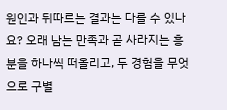원인과 뒤따르는 결과는 다를 수 있나요? 오래 남는 만족과 곧 사라지는 흥분을 하나씩 떠올리고, 두 경험을 무엇으로 구별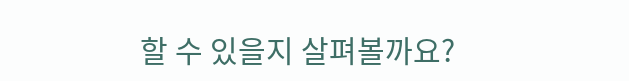할 수 있을지 살펴볼까요?